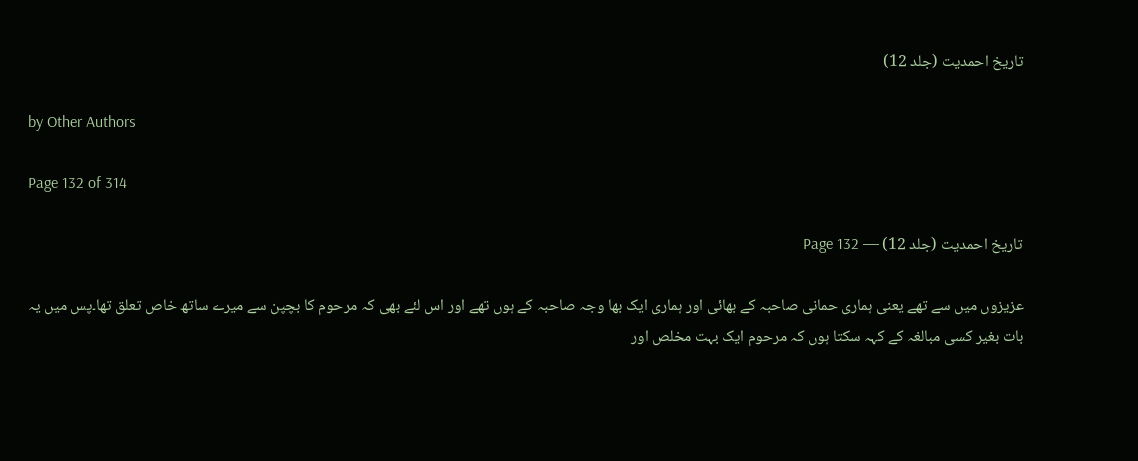تاریخ احمدیت (جلد 12)

by Other Authors

Page 132 of 314

تاریخ احمدیت (جلد 12) — Page 132

عزیزوں میں سے تھے یعنی ہماری حمانی صاحبہ کے بھائی اور ہماری ایک بھا وجہ صاحبہ کے ہوں تھے اور اس لئے بھی کہ مرحوم کا بچپن سے میرے ساتھ خاص تعلق تھا۔پس میں یہ بات بغیر کسی مبالغہ کے کہہ سکتا ہوں کہ مرحوم ایک بہت مخلص اور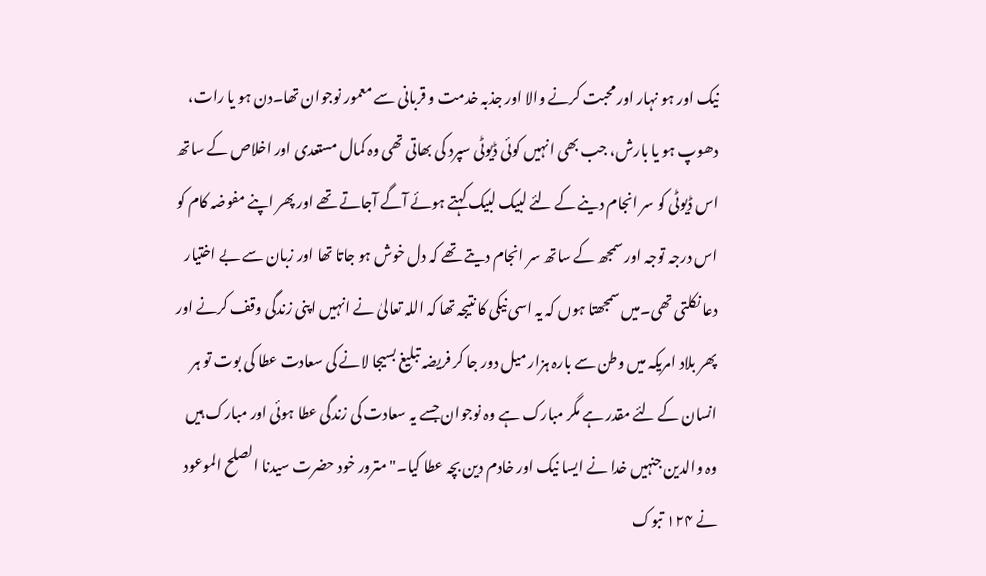نیک اور ہو نہار اور محبت کرنے والا اور جذبہ خدمت و قربانی سے معمور نوجوان تھا۔دن ہو یا رات، دھوپ ہو یا بارش، جب بھی انہیں کوئی ڈیوٹی سپرد کی بھاتی تھی وہ کمال مستعدی اور اخلاص کے ساتھ اس ڈیوٹی کو سر انجام دینے کے لئے لبیک لبیک کہتے ہوئے آگے آجاتے تھے اور پھر اپنے مفوضہ کام کو اس درجہ توجہ اور سمجھ کے ساتھ سر انجام دیتے تھے کہ دل خوش ہو جاتا تھا اور زبان سے بے اختیار دعا نکلتی تھی۔میں سمجھتا ہوں کہ یہ اسی نیکی کا نتیجہ تھا کہ اللہ تعالیٰ نے انہیں اپنی زندگی وقف کرنے اور پھر بلاد امریکہ میں وطن سے بارہ ہزار میل دور جا کر فریضہ تبلیغ بسیجا لانے کی سعادت عطا کی بوت تو ہر انسان کے لئے مقدر ہے مگر مبارک ہے وہ نوجوان جسے یہ سعادت کی زندگی عطا ہوئی اور مبارک ہیں وہ والدین جنہیں خدا نے ایسا نیک اور خادم دین بچہ عطا کیا۔" مترور خود حضرت سیدنا الصلح الموعود نے ۱۲۴ تبوک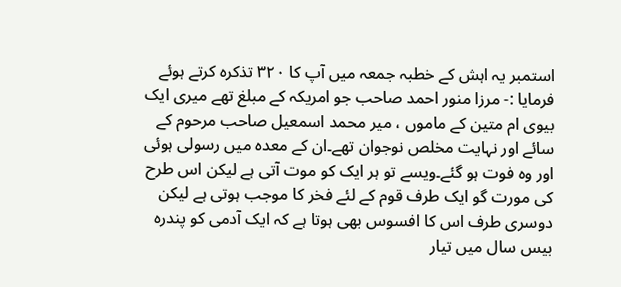استمبر یہ اہش کے خطبہ جمعہ میں آپ کا ۳۲۰ تذکرہ کرتے ہوئے فرمایا :- مرزا منور احمد صاحب جو امریکہ کے مبلغ تھے میری ایک بیوی ام متین کے ماموں ، میر محمد اسمعیل صاحب مرحوم کے سائے اور نہایت مخلص نوجوان تھے۔ان کے معدہ میں رسولی ہوئی اور وہ فوت ہو گئے۔ویسے تو ہر ایک کو موت آتی ہے لیکن اس طرح کی مورت گو ایک طرف قوم کے لئے فخر کا موجب ہوتی ہے لیکن دوسری طرف اس کا افسوس بھی ہوتا ہے کہ ایک آدمی کو پندرہ بیس سال میں تیار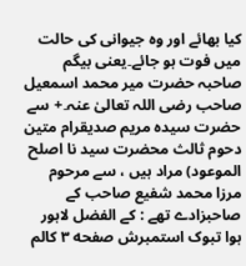کیا بھائے اور وہ جیوانی کی حالت میں فوت ہو جائے۔یعنی بیگم صاحبہ حضرت میر محمد اسمعیل صاحب رضی اللہ تعالیٰ عنہ۔+ سے حضرت سیده مریم صدیقرام متین دحوم ثالث محضرت سید نا اصلح الموعود) مراد ہیں ، سے مرحوم مرزا محمد شفیع صاحب کے صاحبزادے تھے : کے الفضل لاہور ہوا تبوک استمبرش صفحه ۳ کالم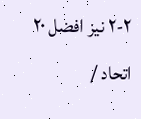۲-۲ نیز افضل ۲۰ اتحاد /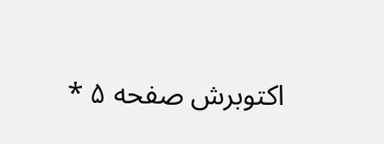اکتوبرش صفحه ۵ *